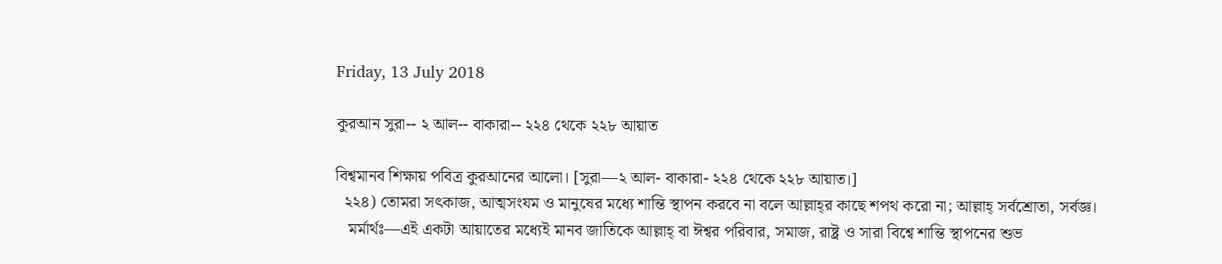Friday, 13 July 2018

কুরআন সুরা-- ২ আল-- বাকারা-- ২২৪ থেকে ২২৮ আয়াত

বিশ্বমানব শিক্ষায় পবিত্র কুরআনের আলো। [সুরা—২ আল- বাকারা- ২২৪ থেকে ২২৮ আয়াত।]
  ২২৪) তোমরা সৎকাজ, আত্মসংযম ও মানুষের মধ্যে শান্তি স্থাপন করবে না বলে আল্লাহ্‌র কাছে শপথ করো না; আল্লাহ্‌ সর্বশ্রোতা, সর্বজ্ঞ।
   মর্মার্থঃ—এই একটা আয়াতের মধ্যেই মানব জাতিকে আল্লাহ্‌ বা ঈশ্বর পরিবার, সমাজ, রাষ্ট্র ও সারা বিশ্বে শান্তি স্থাপনের শুভ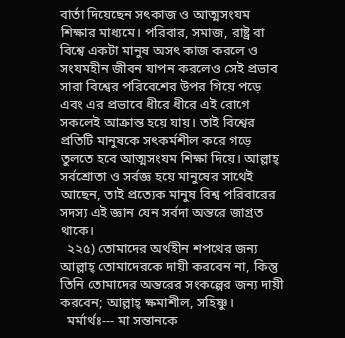বার্তা দিয়েছেন সৎকাজ ও আত্মসংযম শিক্ষার মাধ্যমে। পরিবার, সমাজ, রাষ্ট্র বা বিশ্বে একটা মানুষ অসৎ কাজ করলে ও সংযমহীন জীবন যাপন করলেও সেই প্রভাব সারা বিশ্বের পরিবেশের উপর গিয়ে পড়ে এবং এর প্রভাবে ধীরে ধীরে এই রোগে সকলেই আক্রান্ত হয়ে যায়। তাই বিশ্বের প্রতিটি মানুষকে সৎকর্মশীল করে গড়ে তুলতে হবে আত্মসংযম শিক্ষা দিয়ে। আল্লাহ্‌ সর্বশ্রোতা ও সর্বজ্ঞ হয়ে মানুষের সাথেই আছেন, তাই প্রত্যেক মানুষ বিশ্ব পরিবারের সদস্য এই জ্ঞান যেন সর্বদা অন্তরে জাগ্রত থাকে।
  ২২৫) তোমাদের অর্থহীন শপথের জন্য আল্লাহ্‌ তোমাদেরকে দায়ী করবেন না, কিন্তু তিনি তোমাদের অন্তরের সংকল্পের জন্য দায়ী করবেন; আল্লাহ্‌ ক্ষমাশীল, সহিষ্ণু।
  মর্মার্থঃ--- মা সন্তানকে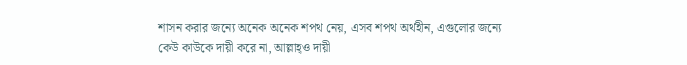শাসন করার জন্যে অনেক অনেক শপথ নেয়, এসব শপথ অর্থহীন, এগুলোর জন্যে কেউ কাউকে দায়ী করে না, আল্লাহ্‌ও দায়ী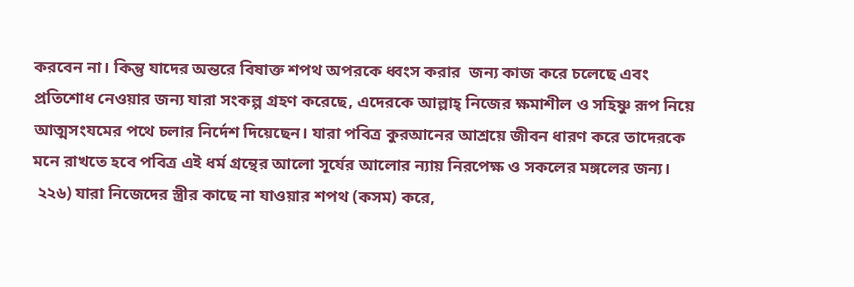করবেন না। কিন্তু যাদের অন্তরে বিষাক্ত শপথ অপরকে ধ্বংস করার  জন্য কাজ করে চলেছে এবং প্রতিশোধ নেওয়ার জন্য যারা সংকল্প গ্রহণ করেছে, এদেরকে আল্লাহ্‌ নিজের ক্ষমাশীল ও সহিষ্ণু রূপ নিয়ে আত্মসংযমের পথে চলার নির্দেশ দিয়েছেন। যারা পবিত্র কুরআনের আশ্রয়ে জীবন ধারণ করে তাদেরকে মনে রাখতে হবে পবিত্র এই ধর্ম গ্রন্থের আলো সূর্যের আলোর ন্যায় নিরপেক্ষ ও সকলের মঙ্গলের জন্য।
 ২২৬) যারা নিজেদের স্ত্রীর কাছে না যাওয়ার শপথ (কসম) করে,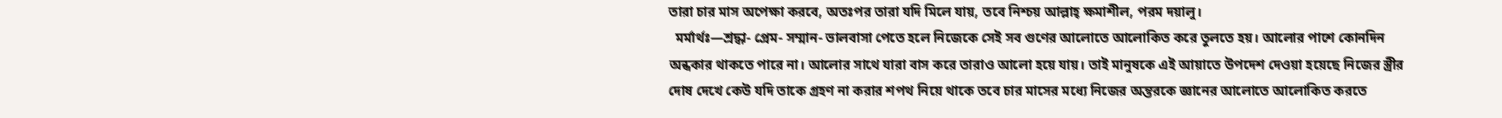তারা চার মাস অপেক্ষা করবে, অতঃপর তারা যদি মিলে যায়, তবে নিশ্চয় আল্লাহ্‌ ক্ষমাশীল, পরম দয়ালু।
  মর্মার্থঃ—শ্রদ্ধা- প্রেম- সম্মান- ভালবাসা পেতে হলে নিজেকে সেই সব গুণের আলোতে আলোকিত করে তুলতে হয়। আলোর পাশে কোনদিন অন্ধকার থাকতে পারে না। আলোর সাথে যারা বাস করে তারাও আলো হয়ে যায়। তাই মানুষকে এই আয়াতে উপদেশ দেওয়া হয়েছে নিজের স্ত্রীর দোষ দেখে কেউ যদি তাকে গ্রহণ না করার শপথ নিয়ে থাকে তবে চার মাসের মধ্যে নিজের অন্তরকে জ্ঞানের আলোতে আলোকিত করতে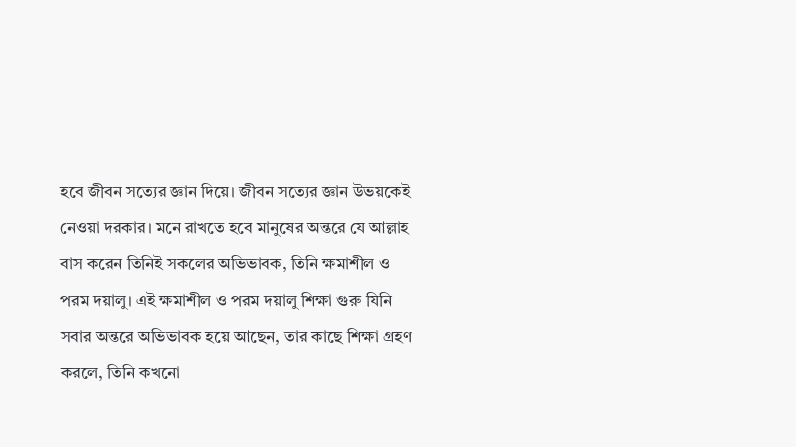হবে জীবন সত্যের জ্ঞান দিয়ে। জীবন সত্যের জ্ঞান উভয়কেই নেওয়া দরকার। মনে রাখতে হবে মানুষের অন্তরে যে আল্লাহ বাস করেন তিনিই সকলের অভিভাবক, তিনি ক্ষমাশীল ও পরম দয়ালু। এই ক্ষমাশীল ও পরম দয়ালু শিক্ষা গুরু যিনি সবার অন্তরে অভিভাবক হয়ে আছেন, তার কাছে শিক্ষা গ্রহণ করলে, তিনি কখনো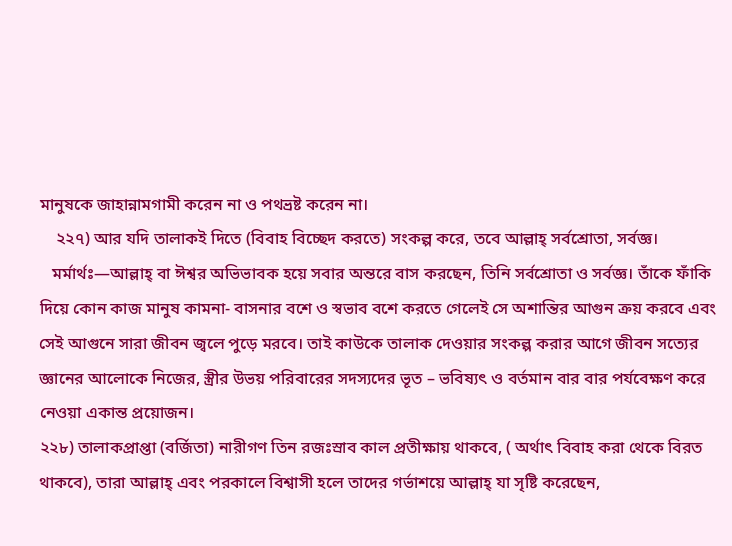মানুষকে জাহান্নামগামী করেন না ও পথভ্রষ্ট করেন না।
    ২২৭) আর যদি তালাকই দিতে (বিবাহ বিচ্ছেদ করতে) সংকল্প করে, তবে আল্লাহ্‌ সর্বশ্রোতা, সর্বজ্ঞ।
   মর্মার্থঃ—আল্লাহ্‌ বা ঈশ্বর অভিভাবক হয়ে সবার অন্তরে বাস করছেন, তিনি সর্বশ্রোতা ও সর্বজ্ঞ। তাঁকে ফাঁকি দিয়ে কোন কাজ মানুষ কামনা- বাসনার বশে ও স্বভাব বশে করতে গেলেই সে অশান্তির আগুন ক্রয় করবে এবং সেই আগুনে সারা জীবন জ্বলে পুড়ে মরবে। তাই কাউকে তালাক দেওয়ার সংকল্প করার আগে জীবন সত্যের জ্ঞানের আলোকে নিজের, স্ত্রীর উভয় পরিবারের সদস্যদের ভূত – ভবিষ্যৎ ও বর্তমান বার বার পর্যবেক্ষণ করে নেওয়া একান্ত প্রয়োজন।
২২৮) তালাকপ্রাপ্তা (বর্জিতা) নারীগণ তিন রজঃস্রাব কাল প্রতীক্ষায় থাকবে, ( অর্থাৎ বিবাহ করা থেকে বিরত থাকবে), তারা আল্লাহ্‌ এবং পরকালে বিশ্বাসী হলে তাদের গর্ভাশয়ে আল্লাহ্‌ যা সৃষ্টি করেছেন,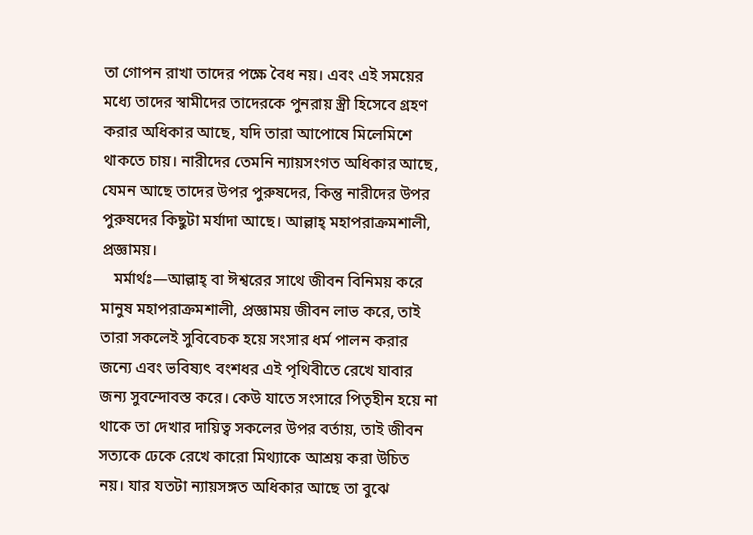তা গোপন রাখা তাদের পক্ষে বৈধ নয়। এবং এই সময়ের মধ্যে তাদের স্বামীদের তাদেরকে পুনরায় স্ত্রী হিসেবে গ্রহণ করার অধিকার আছে, যদি তারা আপোষে মিলেমিশে থাকতে চায়। নারীদের তেমনি ন্যায়সংগত অধিকার আছে, যেমন আছে তাদের উপর পুরুষদের, কিন্তু নারীদের উপর পুরুষদের কিছুটা মর্যাদা আছে। আল্লাহ্‌ মহাপরাক্রমশালী, প্রজ্ঞাময়।
   মর্মার্থঃ—আল্লাহ্‌ বা ঈশ্বরের সাথে জীবন বিনিময় করে মানুষ মহাপরাক্রমশালী, প্রজ্ঞাময় জীবন লাভ করে, তাই তারা সকলেই সুবিবেচক হয়ে সংসার ধর্ম পালন করার জন্যে এবং ভবিষ্যৎ বংশধর এই পৃথিবীতে রেখে যাবার জন্য সুবন্দোবস্ত করে। কেউ যাতে সংসারে পিতৃহীন হয়ে না থাকে তা দেখার দায়িত্ব সকলের উপর বর্তায়, তাই জীবন সত্যকে ঢেকে রেখে কারো মিথ্যাকে আশ্রয় করা উচিত নয়। যার যতটা ন্যায়সঙ্গত অধিকার আছে তা বুঝে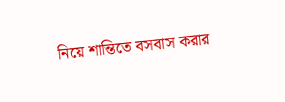নিয়ে শান্তিতে বসবাস করার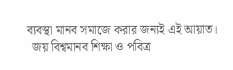ব্যবস্থা মানব সমাজে করার জন্যই এই আয়াত।
  জয় বিশ্বমানব শিক্ষা ও পবিত্র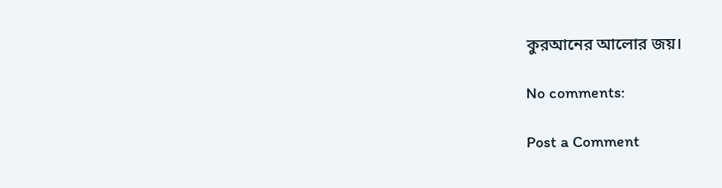কুরআনের আলোর জয়।

No comments:

Post a Comment